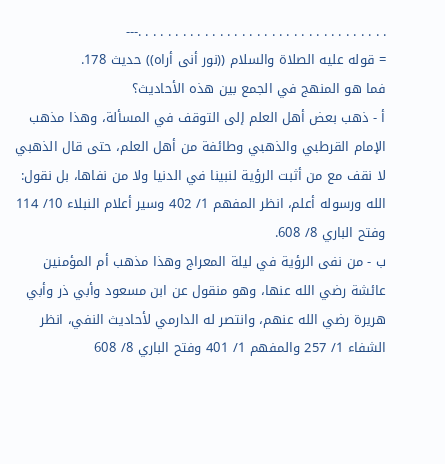. . . . . . . . . . . . . . . . . . . . . . . . . . . . . . . . . .---
= قوله عليه الصلاة والسلام ((نور أنى أراه)) حديث 178.
فما هو المنهج في الجمع بين هذه الأحاديث؟
أ - ذهب بعض أهل العلم إلى التوقف في المسألة، وهذا مذهب الإمام القرطبي والذهبي وطائفة من أهل العلم، حتى قال الذهبي لا نقف مع من أثبت الرؤية لنبينا في الدنيا ولا من نفاها، بل نقول: الله ورسوله أعلم، انظر المفهم 1/ 402 وسير أعلام النبلاء 10/ 114 وفتح الباري 8/ 608.
ب - من نفى الرؤية في ليلة المعراج وهذا مذهب أم المؤمنين عائشة رضي الله عنها، وهو منقول عن ابن مسعود وأبي ذر وأبي هريرة رضي الله عنهم، وانتصر له الدارمي لأحاديث النفي، انظر الشفاء 1/ 257 والمفهم 1/ 401 وفتح الباري 8/ 608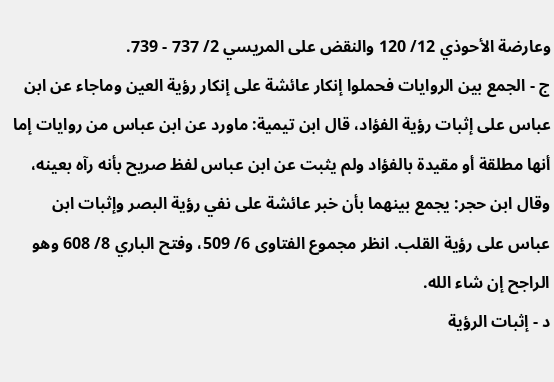وعارضة الأحوذي 12/ 120 والنقض على المريسي 2/ 737 - 739.
ج - الجمع بين الروايات فحملوا إنكار عائشة على إنكار رؤية العين وماجاء عن ابن عباس على إثبات رؤية الفؤاد، قال ابن تيمية: ماورد عن ابن عباس من روايات إما أنها مطلقة أو مقيدة بالفؤاد ولم يثبت عن ابن عباس لفظ صريح بأنه رآه بعينه، وقال ابن حجر: يجمع بينهما بأن خبر عائشة على نفي رؤية البصر وإثبات ابن عباس على رؤية القلب. انظر مجموع الفتاوى 6/ 509، وفتح الباري 8/ 608 وهو الراجح إن شاء الله.
د - إثبات الرؤية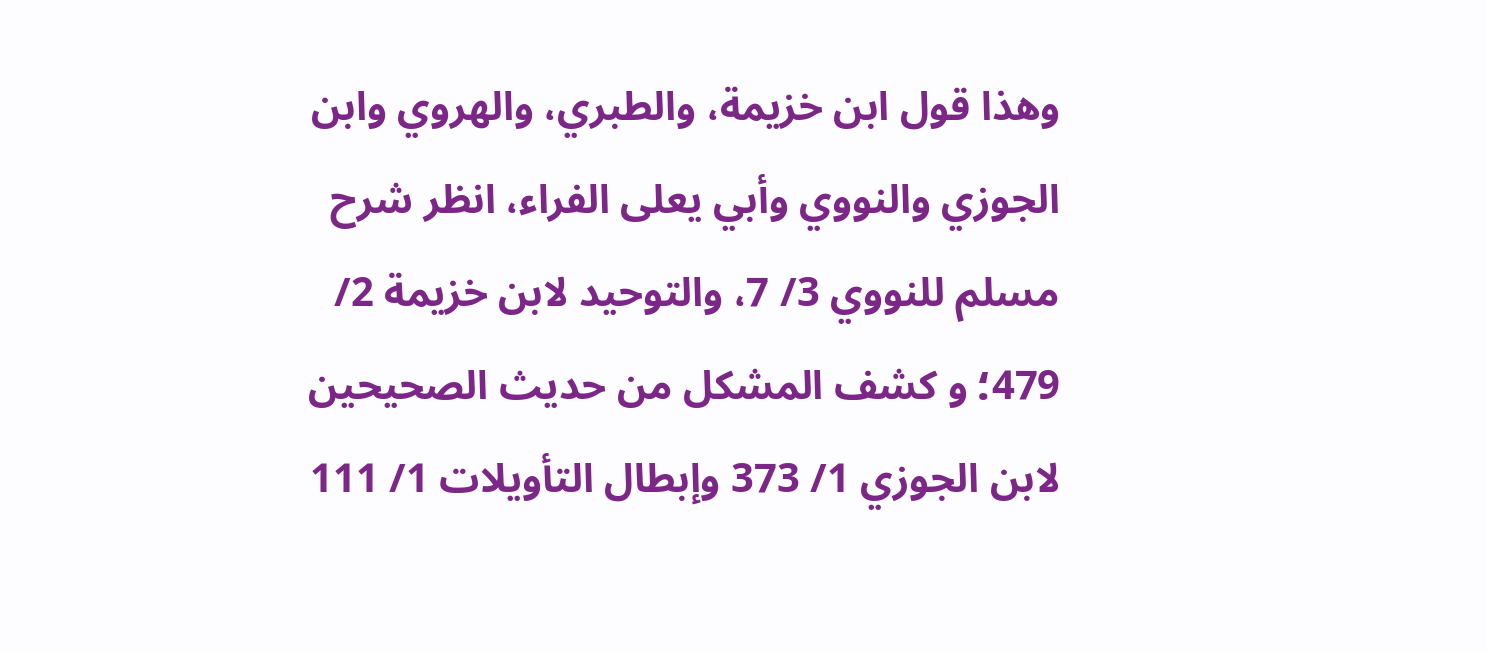وهذا قول ابن خزيمة، والطبري، والهروي وابن الجوزي والنووي وأبي يعلى الفراء، انظر شرح مسلم للنووي 3/ 7، والتوحيد لابن خزيمة 2/ 479؛ و كشف المشكل من حديث الصحيحين لابن الجوزي 1/ 373 وإبطال التأويلات 1/ 111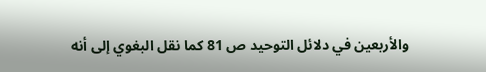والأربعين في دلائل التوحيد ص 81 كما نقل البغوي إلى أنه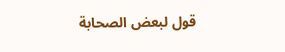قول لبعض الصحابة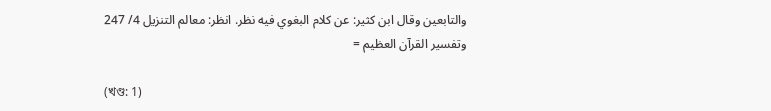والتابعين وقال ابن كثير: عن كلام البغوي فيه نظر. انظر: معالم التنزيل 4/ 247 وتفسير القرآن العظيم =

(খণ্ড: 1)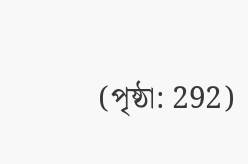(পৃষ্ঠা: 292)